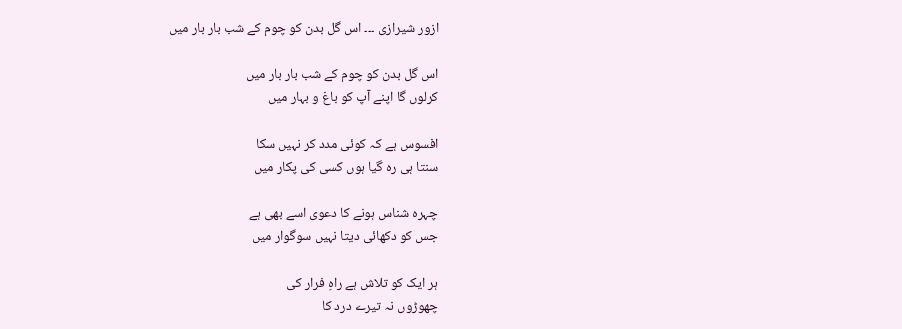ازور شیرازی ۔۔۔ اس گل بدن کو چوم کے شب بار بار میں

اس گل بدن کو چوم کے شب بار بار میں
کرلوں گا اپنے آپ کو باغ و بہار میں

افسوس ہے کہ کوئی مدد کر نہیں سکا
سنتا ہی رہ گیا ہوں کسی کی پکار میں

چہرہ شناس ہونے کا دعوی اسے بھی ہے
جس کو دکھائی دیتا نہیں سوگوار میں

ہر ایک کو تلاش ہے راہِ فرار کی
چھوڑوں نہ تیرے درد کا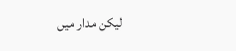لیکن مدار میں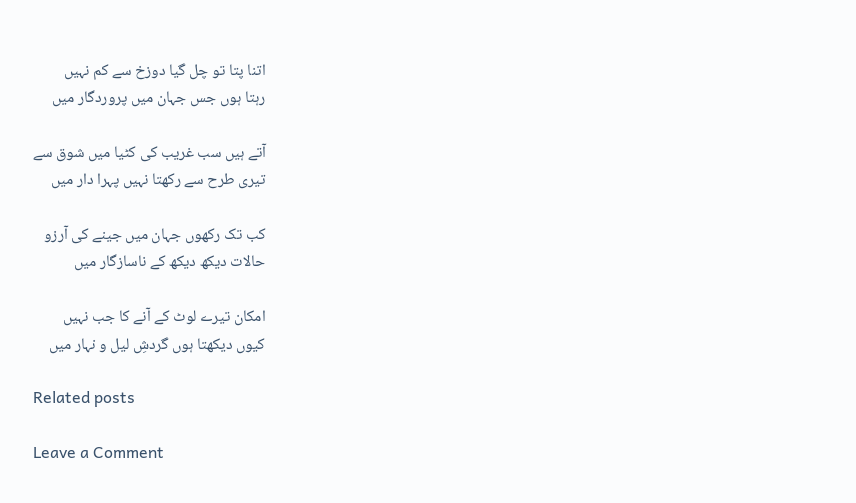اتنا پتا تو چل گیا دوزخ سے کم نہیں
رہتا ہوں جس جہان میں پروردگار میں

آتے ہیں سب غریب کی کٹیا میں شوق سے
تیری طرح سے رکھتا نہیں پہرا دار میں

کب تک رکھوں جہان میں جینے کی آرزو
حالات دیکھ دیکھ کے ناسازگار میں

امکان تیرے لوٹ کے آنے کا جب نہیں
کیوں دیکھتا ہوں گردشِ لیل و نہار میں

Related posts

Leave a Comment